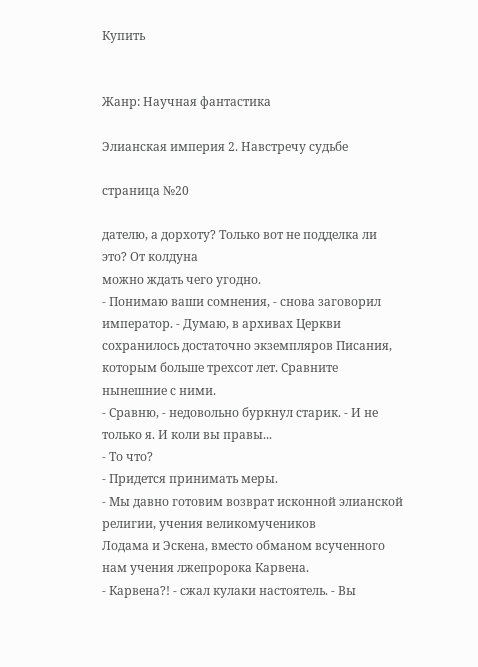Купить


Жанр: Научная фантастика

Элианская империя 2. Навстречу судьбе

страница №20

дателю, а дорхоту? Только вот не подделка ли это? От колдуна
можно ждать чего угодно.
- Понимаю ваши сомнения, - снова заговорил император. - Думаю, в архивах Церкви
сохранилось достаточно экземпляров Писания, которым больше трехсот лет. Сравните
нынешние с ними.
- Сравню, - недовольно буркнул старик. - И не только я. И коли вы правы...
- То что?
- Придется принимать меры.
- Мы давно готовим возврат исконной элианской религии, учения великомучеников
Лодама и Эскена, вместо обманом всученного нам учения лжепророка Карвена.
- Карвена?! - сжал кулаки настоятель. - Вы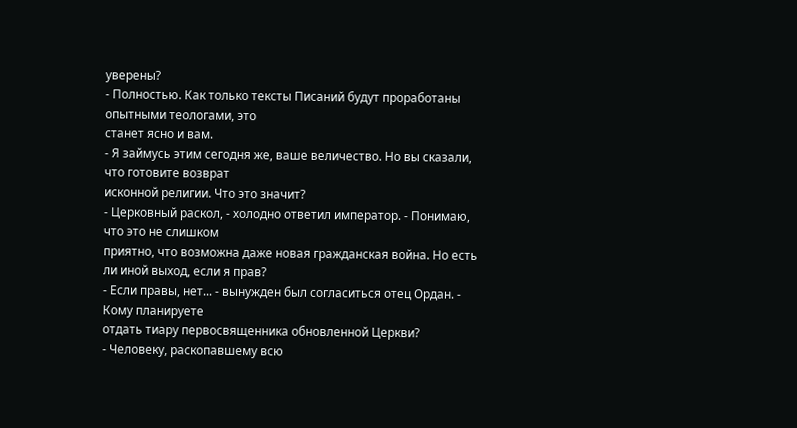уверены?
- Полностью. Как только тексты Писаний будут проработаны опытными теологами, это
станет ясно и вам.
- Я займусь этим сегодня же, ваше величество. Но вы сказали, что готовите возврат
исконной религии. Что это значит?
- Церковный раскол, - холодно ответил император. - Понимаю, что это не слишком
приятно, что возможна даже новая гражданская война. Но есть ли иной выход, если я прав?
- Если правы, нет... - вынужден был согласиться отец Ордан. - Кому планируете
отдать тиару первосвященника обновленной Церкви?
- Человеку, раскопавшему всю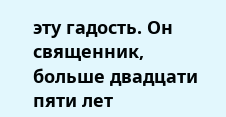эту гадость. Он священник, больше двадцати пяти лет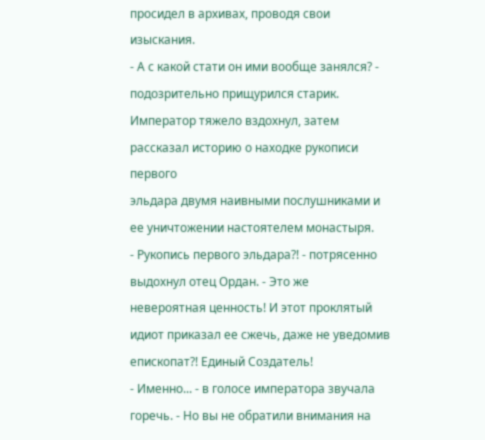просидел в архивах, проводя свои изыскания.
- А с какой стати он ими вообще занялся? - подозрительно прищурился старик.
Император тяжело вздохнул, затем рассказал историю о находке рукописи первого
эльдара двумя наивными послушниками и ее уничтожении настоятелем монастыря.
- Рукопись первого эльдара?! - потрясенно выдохнул отец Ордан. - Это же
невероятная ценность! И этот проклятый идиот приказал ее сжечь, даже не уведомив
епископат?! Единый Создатель!
- Именно... - в голосе императора звучала горечь. - Но вы не обратили внимания на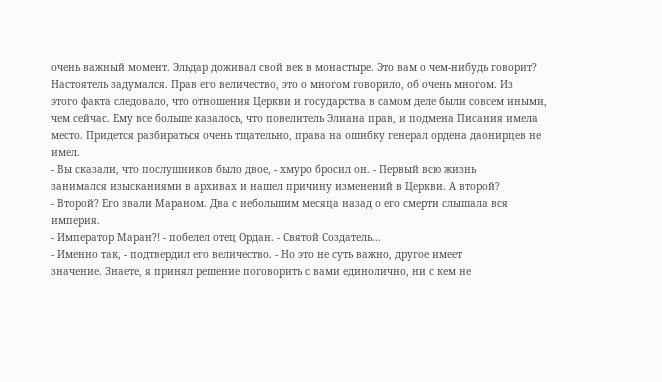очень важный момент. Эльдар доживал свой век в монастыре. Это вам о чем-нибудь говорит?
Настоятель задумался. Прав его величество, это о многом говорило, об очень многом. Из
этого факта следовало, что отношения Церкви и государства в самом деле были совсем иными,
чем сейчас. Ему все больше казалось, что повелитель Элиана прав, и подмена Писания имела
место. Придется разбираться очень тщательно, права на ошибку генерал ордена даонирцев не
имел.
- Вы сказали, что послушников было двое, - хмуро бросил он. - Первый всю жизнь
занимался изысканиями в архивах и нашел причину изменений в Церкви. А второй?
- Второй? Его звали Мараном. Два с небольшим месяца назад о его смерти слышала вся
империя.
- Император Маран?! - побелел отец Ордан. - Святой Создатель...
- Именно так, - подтвердил его величество. - Но это не суть важно, другое имеет
значение. Знаете, я принял решение поговорить с вами единолично, ни с кем не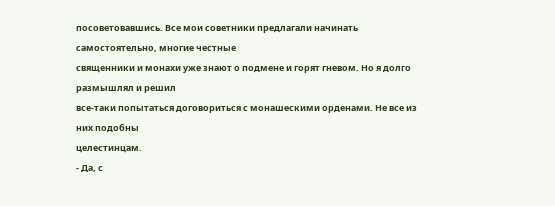посоветовавшись. Все мои советники предлагали начинать самостоятельно, многие честные
священники и монахи уже знают о подмене и горят гневом. Но я долго размышлял и решил
все-таки попытаться договориться с монашескими орденами. Не все из них подобны
целестинцам.
- Да, с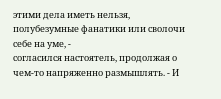этими дела иметь нельзя, полубезумные фанатики или сволочи себе на уме, -
согласился настоятель, продолжая о чем-то напряженно размышлять. - И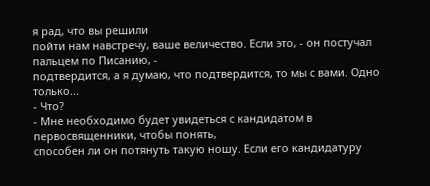я рад, что вы решили
пойти нам навстречу, ваше величество. Если это, - он постучал пальцем по Писанию, -
подтвердится, а я думаю, что подтвердится, то мы с вами. Одно только...
- Что?
- Мне необходимо будет увидеться с кандидатом в первосвященники, чтобы понять,
способен ли он потянуть такую ношу. Если его кандидатуру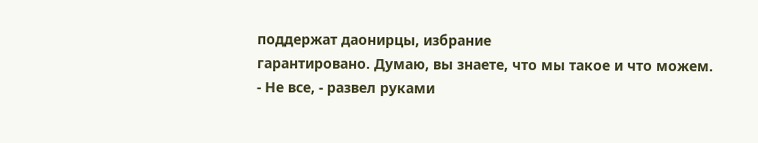поддержат даонирцы, избрание
гарантировано. Думаю, вы знаете, что мы такое и что можем.
- Не все, - развел руками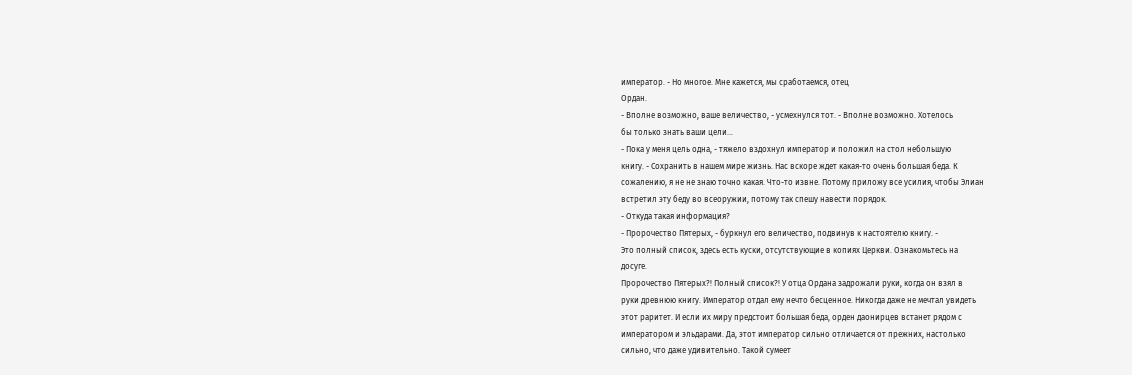император. - Но многое. Мне кажется, мы сработаемся, отец
Ордан.
- Вполне возможно, ваше величество, - усмехнулся тот. - Вполне возможно. Хотелось
бы только знать ваши цели...
- Пока у меня цель одна, - тяжело вздохнул император и положил на стол небольшую
книгу. - Сохранить в нашем мире жизнь. Нас вскоре ждет какая-то очень большая беда. К
сожалению, я не не знаю точно какая. Что-то извне. Потому приложу все усилия, чтобы Элиан
встретил эту беду во всеоружии, потому так спешу навести порядок.
- Откуда такая информация?
- Пророчество Пятерых, - буркнул его величество, подвинув к настоятелю книгу. -
Это полный список, здесь есть куски, отсутствующие в копиях Церкви. Ознакомьтесь на
досуге.
Пророчество Пятерых?! Полный список?! У отца Ордана задрожали руки, когда он взял в
руки древнюю книгу. Император отдал ему нечто бесценное. Никогда даже не мечтал увидеть
этот раритет. И если их миру предстоит большая беда, орден даонирцев встанет рядом с
императором и эльдарами. Да, этот император сильно отличается от прежних, настолько
сильно, что даже удивительно. Такой сумеет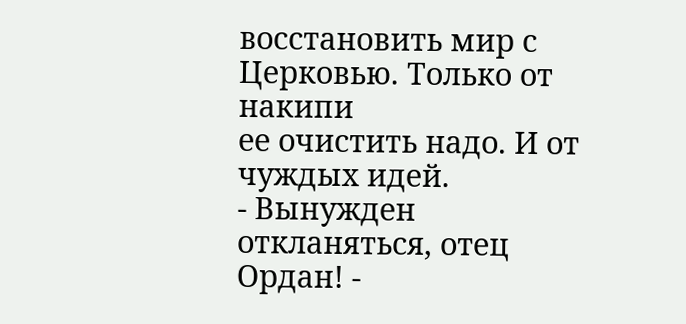восстановить мир с Церковью. Только от накипи
ее очистить надо. И от чуждых идей.
- Вынужден откланяться, отец Ордан! -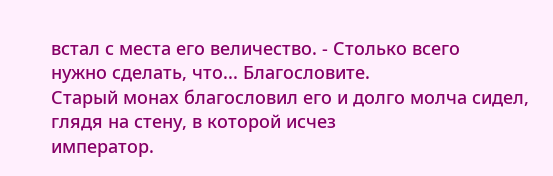встал с места его величество. - Столько всего
нужно сделать, что... Благословите.
Старый монах благословил его и долго молча сидел, глядя на стену, в которой исчез
император.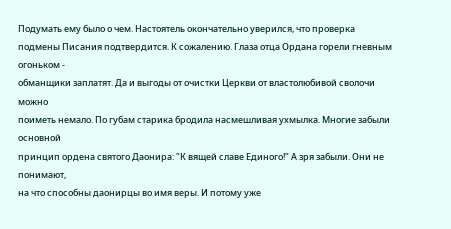Подумать ему было о чем. Настоятель окончательно уверился, что проверка
подмены Писания подтвердится. К сожалению. Глаза отца Ордана горели гневным огоньком -
обманщики заплатят. Да и выгоды от очистки Церкви от властолюбивой сволочи можно
поиметь немало. По губам старика бродила насмешливая ухмылка. Многие забыли основной
принцип ордена святого Даонира: "К вящей славе Единого!" А зря забыли. Они не понимают,
на что способны даонирцы во имя веры. И потому уже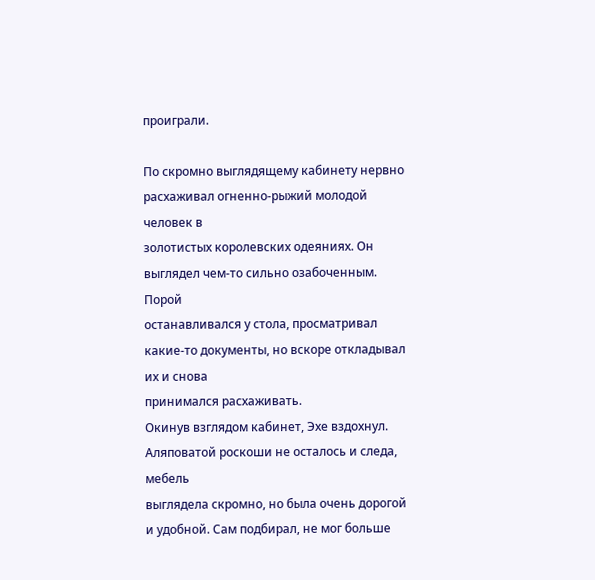проиграли.

По скромно выглядящему кабинету нервно расхаживал огненно-рыжий молодой человек в
золотистых королевских одеяниях. Он выглядел чем-то сильно озабоченным. Порой
останавливался у стола, просматривал какие-то документы, но вскоре откладывал их и снова
принимался расхаживать.
Окинув взглядом кабинет, Эхе вздохнул. Аляповатой роскоши не осталось и следа, мебель
выглядела скромно, но была очень дорогой и удобной. Сам подбирал, не мог больше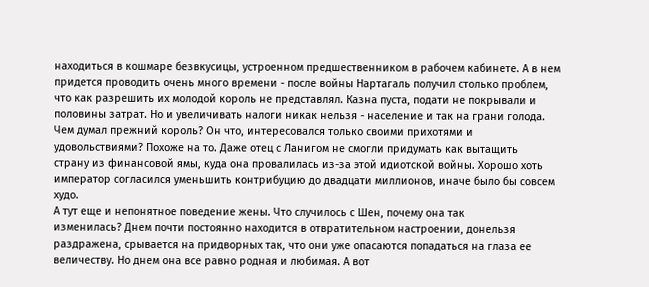находиться в кошмаре безвкусицы, устроенном предшественником в рабочем кабинете. А в нем
придется проводить очень много времени - после войны Нартагаль получил столько проблем,
что как разрешить их молодой король не представлял. Казна пуста, подати не покрывали и
половины затрат. Но и увеличивать налоги никак нельзя - население и так на грани голода.
Чем думал прежний король? Он что, интересовался только своими прихотями и
удовольствиями? Похоже на то. Даже отец с Ланигом не смогли придумать как вытащить
страну из финансовой ямы, куда она провалилась из-за этой идиотской войны. Хорошо хоть
император согласился уменьшить контрибуцию до двадцати миллионов, иначе было бы совсем
худо.
А тут еще и непонятное поведение жены. Что случилось с Шен, почему она так
изменилась? Днем почти постоянно находится в отвратительном настроении, донельзя
раздражена, срывается на придворных так, что они уже опасаются попадаться на глаза ее
величеству. Но днем она все равно родная и любимая. А вот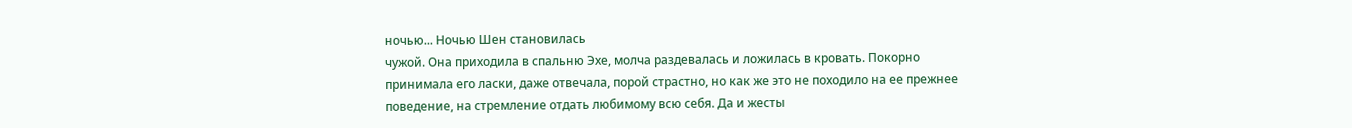ночью... Ночью Шен становилась
чужой. Она приходила в спальню Эхе, молча раздевалась и ложилась в кровать. Покорно
принимала его ласки, даже отвечала, порой страстно, но как же это не походило на ее прежнее
поведение, на стремление отдать любимому всю себя. Да и жесты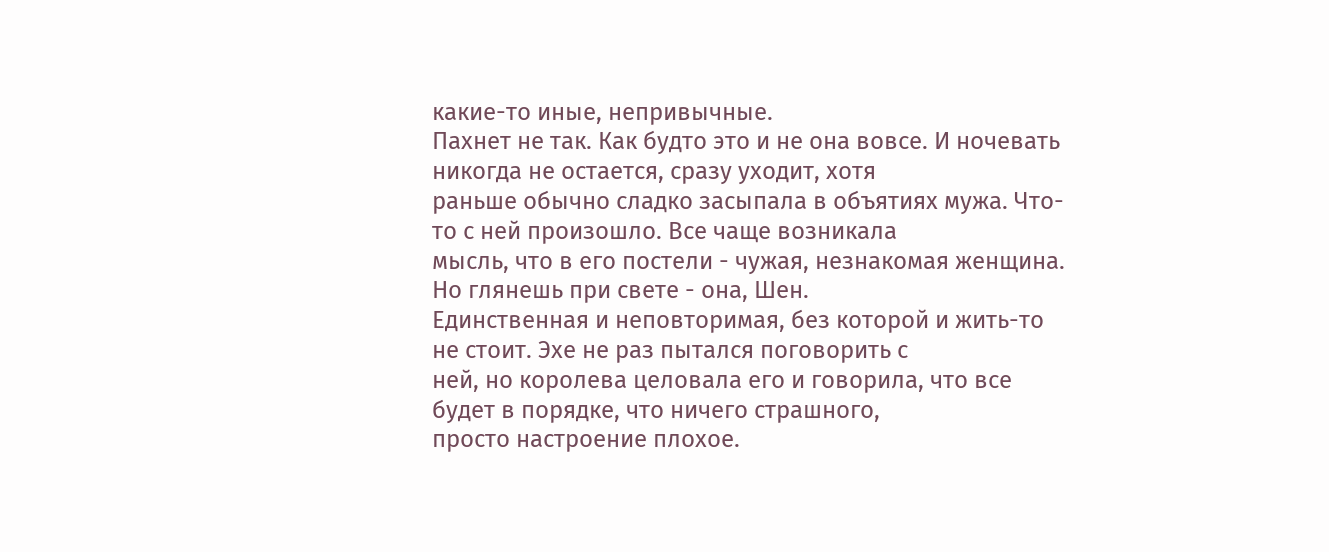какие-то иные, непривычные.
Пахнет не так. Как будто это и не она вовсе. И ночевать никогда не остается, сразу уходит, хотя
раньше обычно сладко засыпала в объятиях мужа. Что-то с ней произошло. Все чаще возникала
мысль, что в его постели - чужая, незнакомая женщина. Но глянешь при свете - она, Шен.
Единственная и неповторимая, без которой и жить-то не стоит. Эхе не раз пытался поговорить с
ней, но королева целовала его и говорила, что все будет в порядке, что ничего страшного,
просто настроение плохое.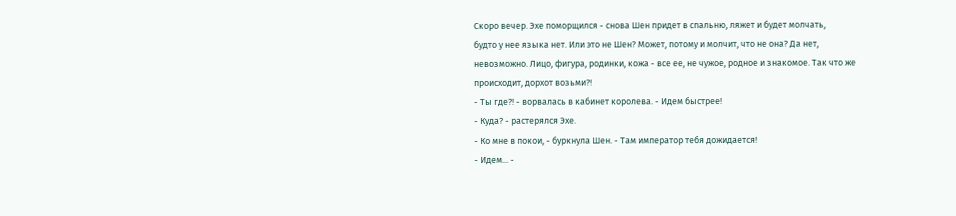Скоро вечер. Эхе поморщился - снова Шен придет в спальню, ляжет и будет молчать,
будто у нее языка нет. Или это не Шен? Может, потому и молчит, что не она? Да нет,
невозможно. Лицо, фигура, родинки, кожа - все ее, не чужое, родное и знакомое. Так что же
происходит, дорхот возьми?!
- Ты где?! - ворвалась в кабинет королева. - Идем быстрее!
- Куда? - растерялся Эхе.
- Ко мне в покои, - буркнула Шен. - Там император тебя дожидается!
- Идем... -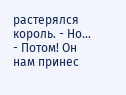растерялся король. - Но...
- Потом! Он нам принес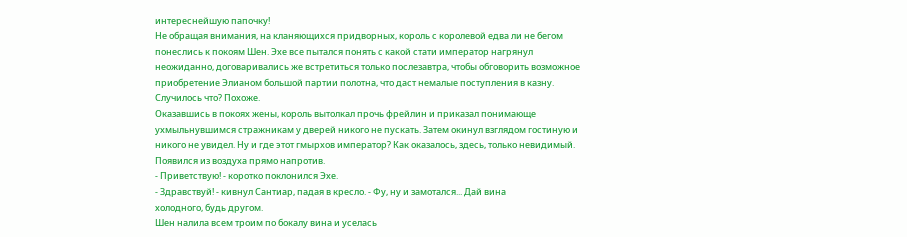интереснейшую папочку!
Не обращая внимания, на кланяющихся придворных, король с королевой едва ли не бегом
понеслись к покоям Шен. Эхе все пытался понять с какой стати император нагрянул
неожиданно, договаривались же встретиться только послезавтра, чтобы обговорить возможное
приобретение Элианом большой партии полотна, что даст немалые поступления в казну.
Случилось что? Похоже.
Оказавшись в покоях жены, король вытолкал прочь фрейлин и приказал понимающе
ухмыльнувшимся стражникам у дверей никого не пускать. Затем окинул взглядом гостиную и
никого не увидел. Ну и где этот гмырхов император? Как оказалось, здесь, только невидимый.
Появился из воздуха прямо напротив.
- Приветствую! - коротко поклонился Эхе.
- Здравствуй! - кивнул Сантиар, падая в кресло. - Фу, ну и замотался... Дай вина
холодного, будь другом.
Шен налила всем троим по бокалу вина и уселась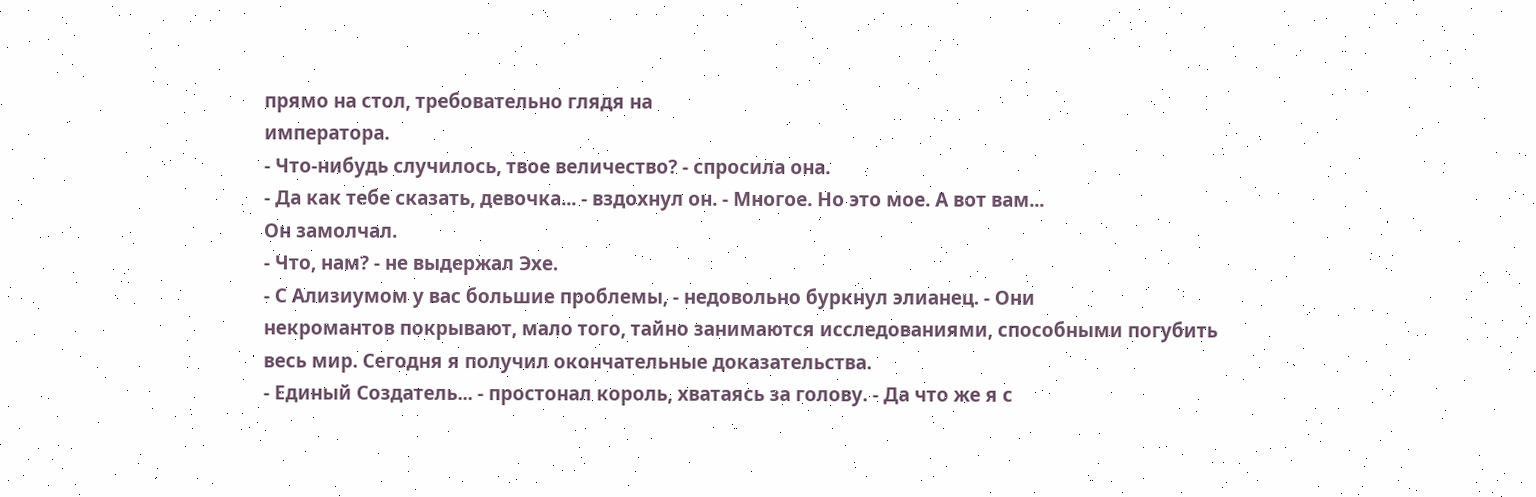прямо на стол, требовательно глядя на
императора.
- Что-нибудь случилось, твое величество? - спросила она.
- Да как тебе сказать, девочка... - вздохнул он. - Многое. Но это мое. А вот вам...
Он замолчал.
- Что, нам? - не выдержал Эхе.
- С Ализиумом у вас большие проблемы, - недовольно буркнул элианец. - Они
некромантов покрывают, мало того, тайно занимаются исследованиями, способными погубить
весь мир. Сегодня я получил окончательные доказательства.
- Единый Создатель... - простонал король, хватаясь за голову. - Да что же я с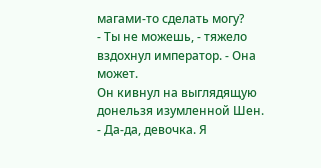магами-то сделать могу?
- Ты не можешь, - тяжело вздохнул император. - Она может.
Он кивнул на выглядящую донельзя изумленной Шен.
- Да-да, девочка. Я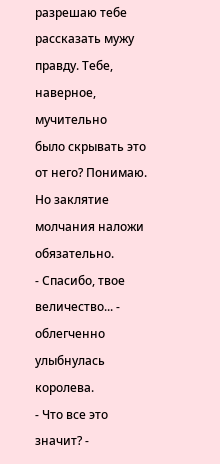разрешаю тебе рассказать мужу правду. Тебе, наверное, мучительно
было скрывать это от него? Понимаю. Но заклятие молчания наложи обязательно.
- Спасибо, твое величество... - облегченно улыбнулась королева.
- Что все это значит? -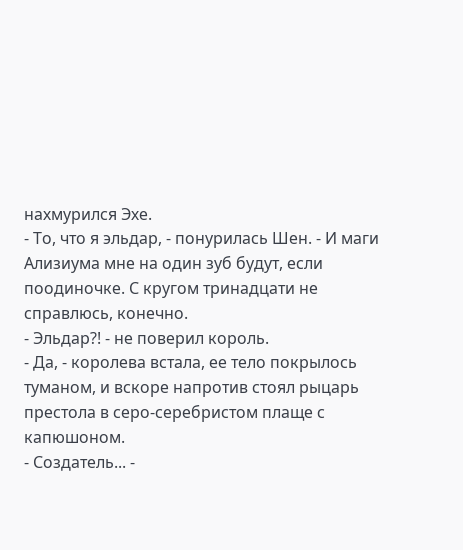нахмурился Эхе.
- То, что я эльдар, - понурилась Шен. - И маги Ализиума мне на один зуб будут, если
поодиночке. С кругом тринадцати не справлюсь, конечно.
- Эльдар?! - не поверил король.
- Да, - королева встала, ее тело покрылось туманом, и вскоре напротив стоял рыцарь
престола в серо-серебристом плаще с капюшоном.
- Создатель... -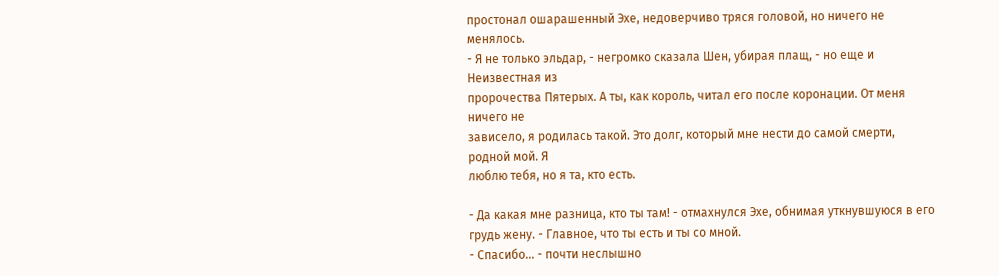простонал ошарашенный Эхе, недоверчиво тряся головой, но ничего не
менялось.
- Я не только эльдар, - негромко сказала Шен, убирая плащ, - но еще и Неизвестная из
пророчества Пятерых. А ты, как король, читал его после коронации. От меня ничего не
зависело, я родилась такой. Это долг, который мне нести до самой смерти, родной мой. Я
люблю тебя, но я та, кто есть.

- Да какая мне разница, кто ты там! - отмахнулся Эхе, обнимая уткнувшуюся в его
грудь жену. - Главное, что ты есть и ты со мной.
- Спасибо... - почти неслышно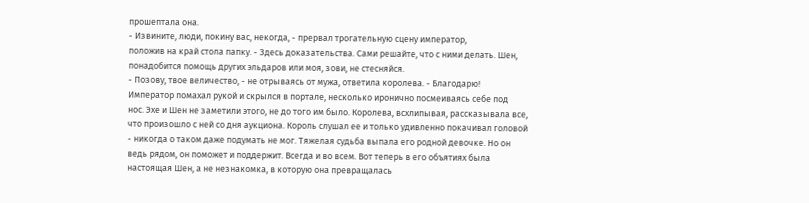прошептала она.
- Извините, люди, покину вас, некогда, - прервал трогательную сцену император,
положив на край стола папку. - Здесь доказательства. Сами решайте, что с ними делать. Шен,
понадобится помощь других эльдаров или моя, зови, не стесняйся.
- Позову, твое величество, - не отрываясь от мужа, ответила королева. - Благодарю!
Император помахал рукой и скрылся в портале, несколько иронично посмеиваясь себе под
нос. Эхе и Шен не заметили этого, не до того им было. Королева, всхлипывая, рассказывала все,
что произошло с ней со дня аукциона. Король слушал ее и только удивленно покачивал головой
- никогда о таком даже подумать не мог. Тяжелая судьба выпала его родной девочке. Но он
ведь рядом, он поможет и поддержит. Всегда и во всем. Вот теперь в его объятиях была
настоящая Шен, а не незнакомка, в которую она превращалась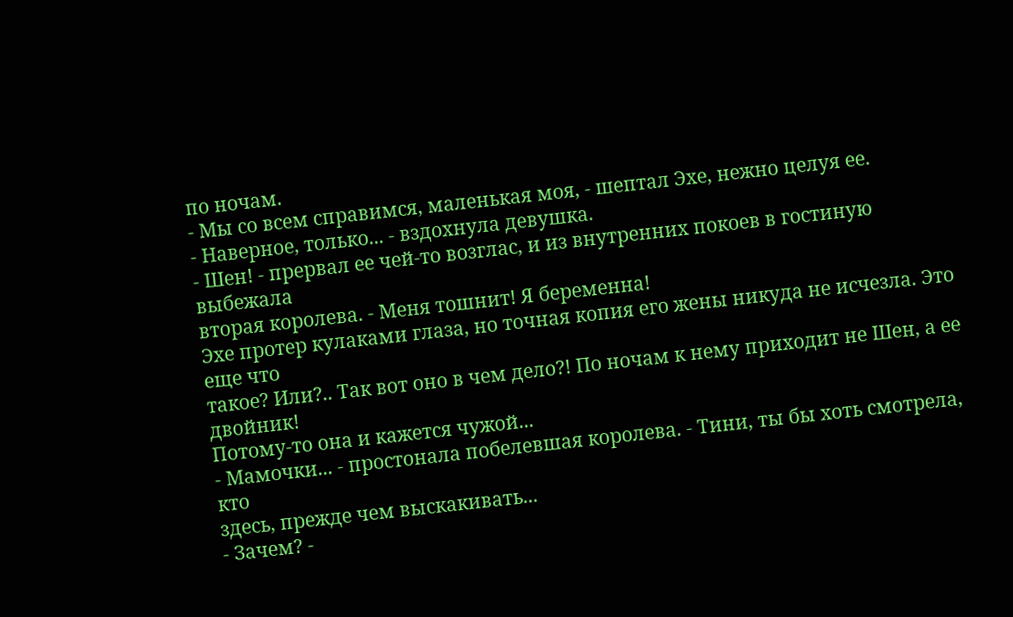по ночам.
- Мы со всем справимся, маленькая моя, - шептал Эхе, нежно целуя ее.
- Наверное, только... - вздохнула девушка.
- Шен! - прервал ее чей-то возглас, и из внутренних покоев в гостиную выбежала
вторая королева. - Меня тошнит! Я беременна!
Эхе протер кулаками глаза, но точная копия его жены никуда не исчезла. Это еще что
такое? Или?.. Так вот оно в чем дело?! По ночам к нему приходит не Шен, а ее двойник!
Потому-то она и кажется чужой...
- Мамочки... - простонала побелевшая королева. - Тини, ты бы хоть смотрела, кто
здесь, прежде чем выскакивать...
- Зачем? -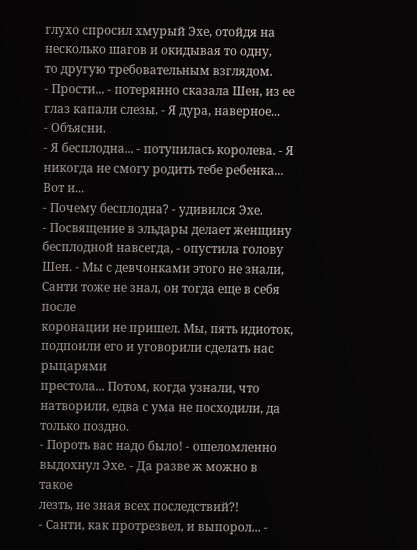глухо спросил хмурый Эхе, отойдя на несколько шагов и окидывая то одну,
то другую требовательным взглядом.
- Прости... - потерянно сказала Шен, из ее глаз капали слезы. - Я дура, наверное...
- Объясни.
- Я бесплодна... - потупилась королева. - Я никогда не смогу родить тебе ребенка...
Вот и...
- Почему бесплодна? - удивился Эхе.
- Посвящение в эльдары делает женщину бесплодной навсегда, - опустила голову
Шен. - Мы с девчонками этого не знали, Санти тоже не знал, он тогда еще в себя после
коронации не пришел. Мы, пять идиоток, подпоили его и уговорили сделать нас рыцарями
престола... Потом, когда узнали, что натворили, едва с ума не посходили, да только поздно.
- Пороть вас надо было! - ошеломленно выдохнул Эхе. - Да разве ж можно в такое
лезть, не зная всех последствий?!
- Санти, как протрезвел, и выпорол... -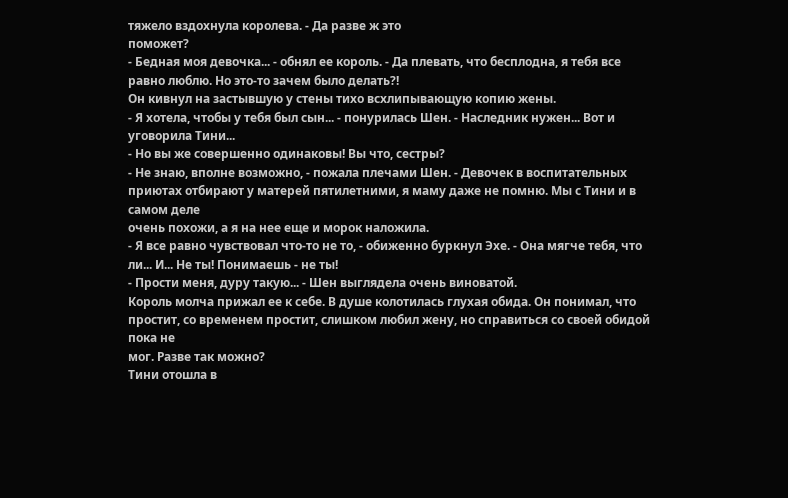тяжело вздохнула королева. - Да разве ж это
поможет?
- Бедная моя девочка... - обнял ее король. - Да плевать, что бесплодна, я тебя все
равно люблю. Но это-то зачем было делать?!
Он кивнул на застывшую у стены тихо всхлипывающую копию жены.
- Я хотела, чтобы у тебя был сын... - понурилась Шен. - Наследник нужен... Вот и
уговорила Тини...
- Но вы же совершенно одинаковы! Вы что, сестры?
- Не знаю, вполне возможно, - пожала плечами Шен. - Девочек в воспитательных
приютах отбирают у матерей пятилетними, я маму даже не помню. Мы с Тини и в самом деле
очень похожи, а я на нее еще и морок наложила.
- Я все равно чувствовал что-то не то, - обиженно буркнул Эхе. - Она мягче тебя, что
ли... И... Не ты! Понимаешь - не ты!
- Прости меня, дуру такую... - Шен выглядела очень виноватой.
Король молча прижал ее к себе. В душе колотилась глухая обида. Он понимал, что
простит, со временем простит, слишком любил жену, но справиться со своей обидой пока не
мог. Разве так можно?
Тини отошла в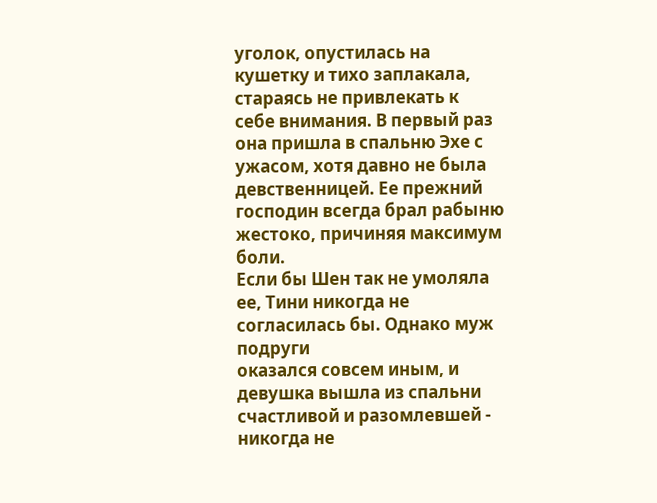уголок, опустилась на кушетку и тихо заплакала, стараясь не привлекать к
себе внимания. В первый раз она пришла в спальню Эхе с ужасом, хотя давно не была
девственницей. Ее прежний господин всегда брал рабыню жестоко, причиняя максимум боли.
Если бы Шен так не умоляла ее, Тини никогда не согласилась бы. Однако муж подруги
оказался совсем иным, и девушка вышла из спальни счастливой и разомлевшей - никогда не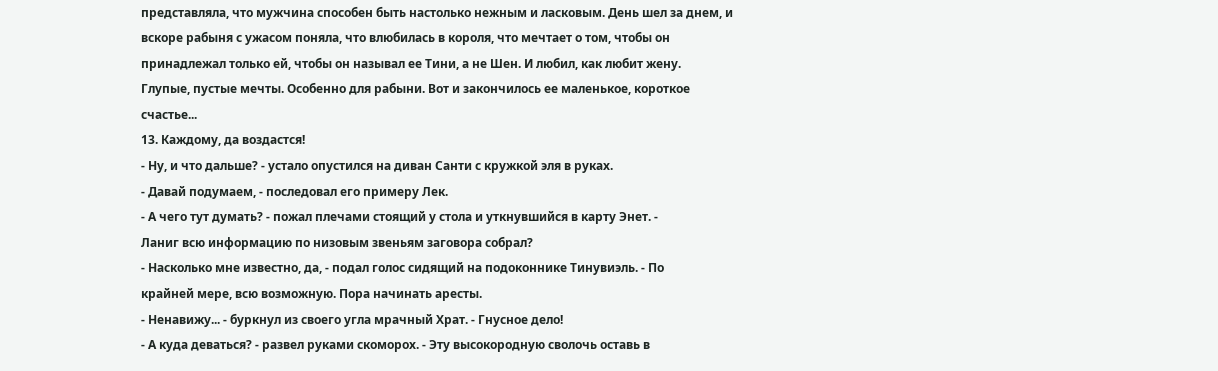представляла, что мужчина способен быть настолько нежным и ласковым. День шел за днем, и
вскоре рабыня с ужасом поняла, что влюбилась в короля, что мечтает о том, чтобы он
принадлежал только ей, чтобы он называл ее Тини, а не Шен. И любил, как любит жену.
Глупые, пустые мечты. Особенно для рабыни. Вот и закончилось ее маленькое, короткое
счастье...
13. Каждому, да воздастся!
- Ну, и что дальше? - устало опустился на диван Санти с кружкой эля в руках.
- Давай подумаем, - последовал его примеру Лек.
- А чего тут думать? - пожал плечами стоящий у стола и уткнувшийся в карту Энет. -
Ланиг всю информацию по низовым звеньям заговора собрал?
- Насколько мне известно, да, - подал голос сидящий на подоконнике Тинувиэль. - По
крайней мере, всю возможную. Пора начинать аресты.
- Ненавижу... - буркнул из своего угла мрачный Храт. - Гнусное дело!
- А куда деваться? - развел руками скоморох. - Эту высокородную сволочь оставь в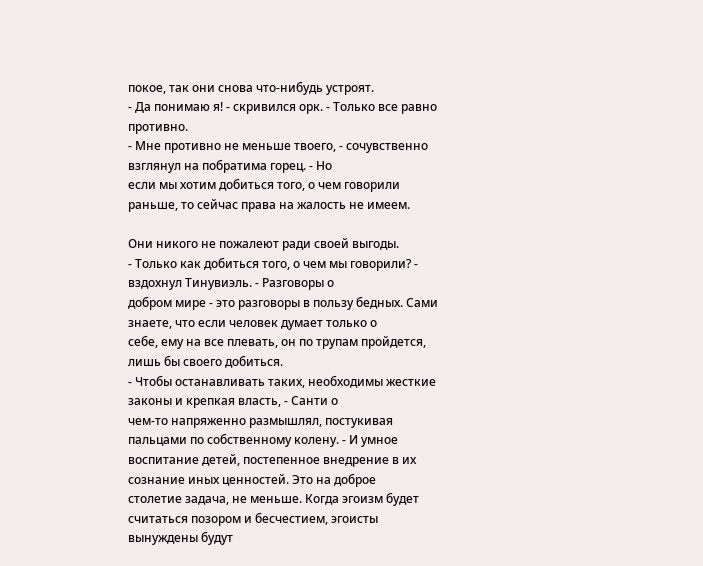покое, так они снова что-нибудь устроят.
- Да понимаю я! - скривился орк. - Только все равно противно.
- Мне противно не меньше твоего, - сочувственно взглянул на побратима горец. - Но
если мы хотим добиться того, о чем говорили раньше, то сейчас права на жалость не имеем.

Они никого не пожалеют ради своей выгоды.
- Только как добиться того, о чем мы говорили? - вздохнул Тинувиэль. - Разговоры о
добром мире - это разговоры в пользу бедных. Сами знаете, что если человек думает только о
себе, ему на все плевать, он по трупам пройдется, лишь бы своего добиться.
- Чтобы останавливать таких, необходимы жесткие законы и крепкая власть, - Санти о
чем-то напряженно размышлял, постукивая пальцами по собственному колену. - И умное
воспитание детей, постепенное внедрение в их сознание иных ценностей. Это на доброе
столетие задача, не меньше. Когда эгоизм будет считаться позором и бесчестием, эгоисты
вынуждены будут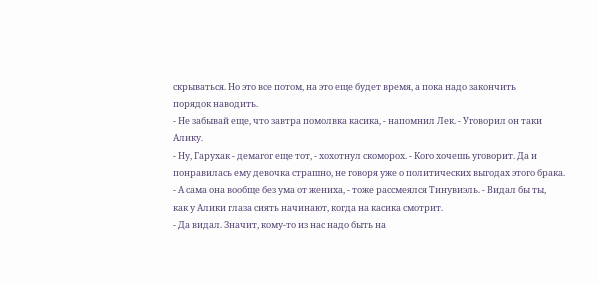скрываться. Но это все потом, на это еще будет время, а пока надо закончить
порядок наводить.
- Не забывай еще, что завтра помолвка касика, - напомнил Лек. - Уговорил он таки
Алику.
- Ну, Гарухак - демагог еще тот, - хохотнул скоморох. - Кого хочешь уговорит. Да и
понравилась ему девочка страшно, не говоря уже о политических выгодах этого брака.
- А сама она вообще без ума от жениха, - тоже рассмеялся Тинувиэль. - Видал бы ты,
как у Алики глаза сиять начинают, когда на касика смотрит.
- Да видал. Значит, кому-то из нас надо быть на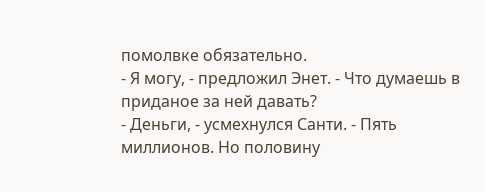помолвке обязательно.
- Я могу, - предложил Энет. - Что думаешь в приданое за ней давать?
- Деньги, - усмехнулся Санти. - Пять миллионов. Но половину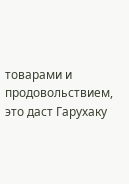товарами и
продовольствием, это даст Гарухаку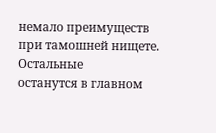немало преимуществ при тамошней нищете. Остальные
останутся в главном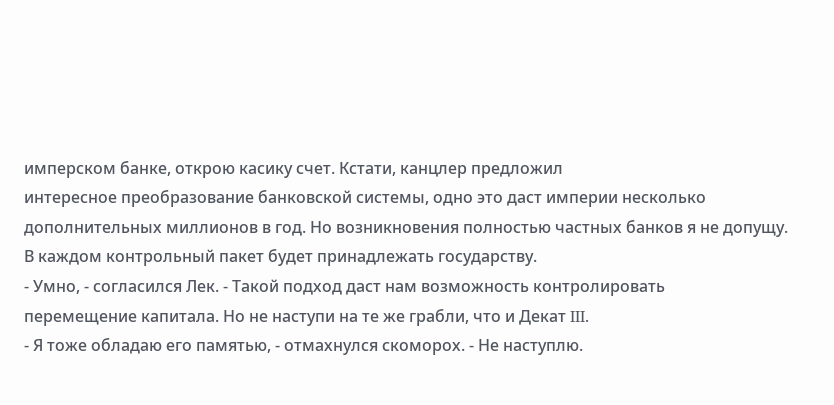имперском банке, открою касику счет. Кстати, канцлер предложил
интересное преобразование банковской системы, одно это даст империи несколько
дополнительных миллионов в год. Но возникновения полностью частных банков я не допущу.
В каждом контрольный пакет будет принадлежать государству.
- Умно, - согласился Лек. - Такой подход даст нам возможность контролировать
перемещение капитала. Но не наступи на те же грабли, что и Декат III.
- Я тоже обладаю его памятью, - отмахнулся скоморох. - Не наступлю.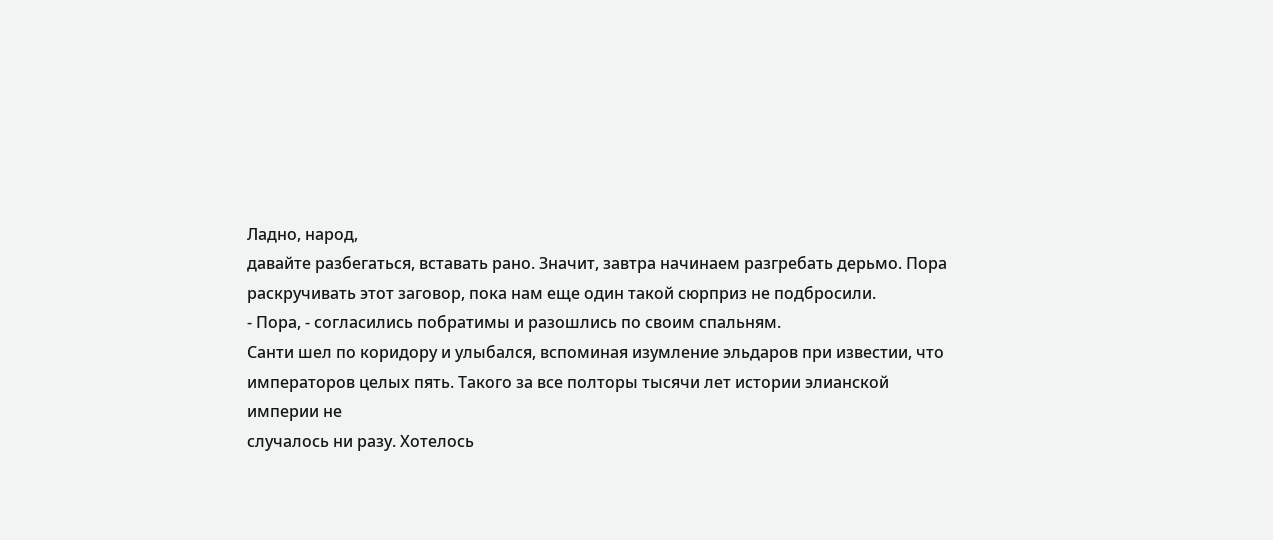Ладно, народ,
давайте разбегаться, вставать рано. Значит, завтра начинаем разгребать дерьмо. Пора
раскручивать этот заговор, пока нам еще один такой сюрприз не подбросили.
- Пора, - согласились побратимы и разошлись по своим спальням.
Санти шел по коридору и улыбался, вспоминая изумление эльдаров при известии, что
императоров целых пять. Такого за все полторы тысячи лет истории элианской империи не
случалось ни разу. Хотелось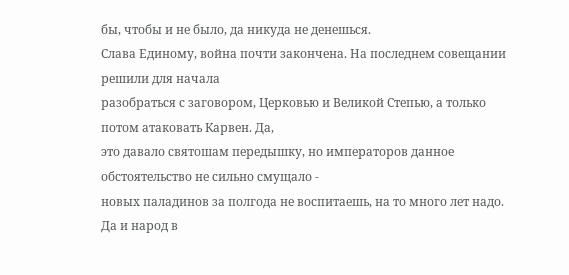бы, чтобы и не было, да никуда не денешься.
Слава Единому, война почти закончена. На последнем совещании решили для начала
разобраться с заговором, Церковью и Великой Степью, а только потом атаковать Карвен. Да,
это давало святошам передышку, но императоров данное обстоятельство не сильно смущало -
новых паладинов за полгода не воспитаешь, на то много лет надо. Да и народ в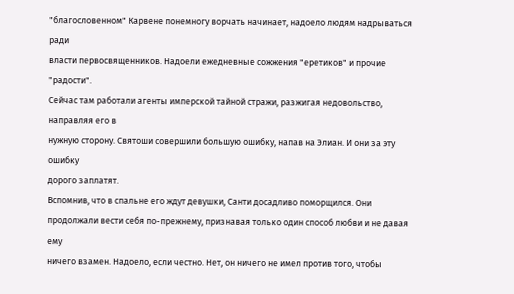"благословенном" Карвене понемногу ворчать начинает, надоело людям надрываться ради
власти первосвященников. Надоели ежедневные сожжения "еретиков" и прочие "радости".
Сейчас там работали агенты имперской тайной стражи, разжигая недовольство, направляя его в
нужную сторону. Святоши совершили большую ошибку, напав на Элиан. И они за эту ошибку
дорого заплатят.
Вспомнив, что в спальне его ждут девушки, Санти досадливо поморщился. Они
продолжали вести себя по-прежнему, признавая только один способ любви и не давая ему
ничего взамен. Надоело, если честно. Нет, он ничего не имел против того, чтобы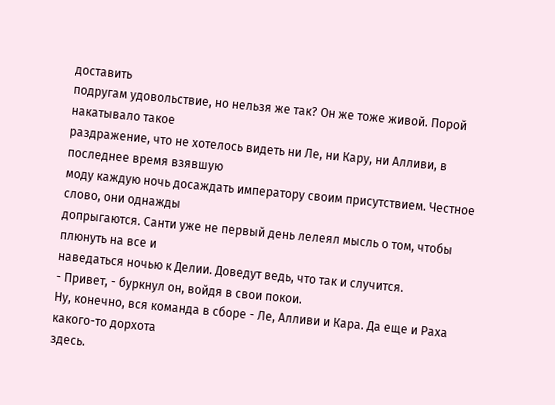доставить
подругам удовольствие, но нельзя же так? Он же тоже живой. Порой накатывало такое
раздражение, что не хотелось видеть ни Ле, ни Кару, ни Алливи, в последнее время взявшую
моду каждую ночь досаждать императору своим присутствием. Честное слово, они однажды
допрыгаются. Санти уже не первый день лелеял мысль о том, чтобы плюнуть на все и
наведаться ночью к Делии. Доведут ведь, что так и случится.
- Привет, - буркнул он, войдя в свои покои.
Ну, конечно, вся команда в сборе - Ле, Алливи и Кара. Да еще и Раха какого-то дорхота
здесь.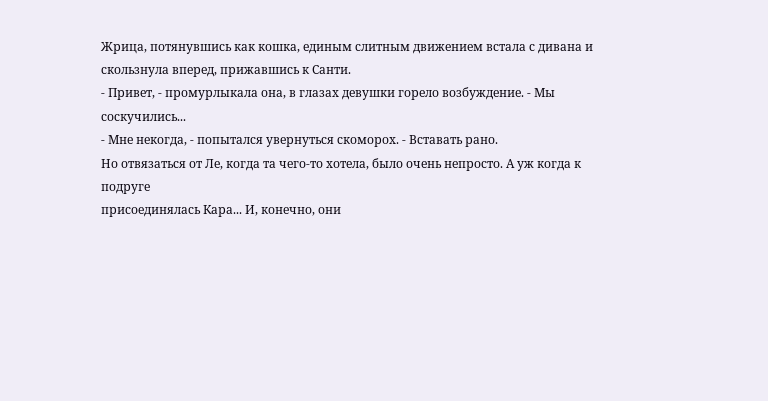Жрица, потянувшись как кошка, единым слитным движением встала с дивана и
скользнула вперед, прижавшись к Санти.
- Привет, - промурлыкала она, в глазах девушки горело возбуждение. - Мы
соскучились...
- Мне некогда, - попытался увернуться скоморох. - Вставать рано.
Но отвязаться от Ле, когда та чего-то хотела, было очень непросто. А уж когда к подруге
присоединялась Кара... И, конечно, они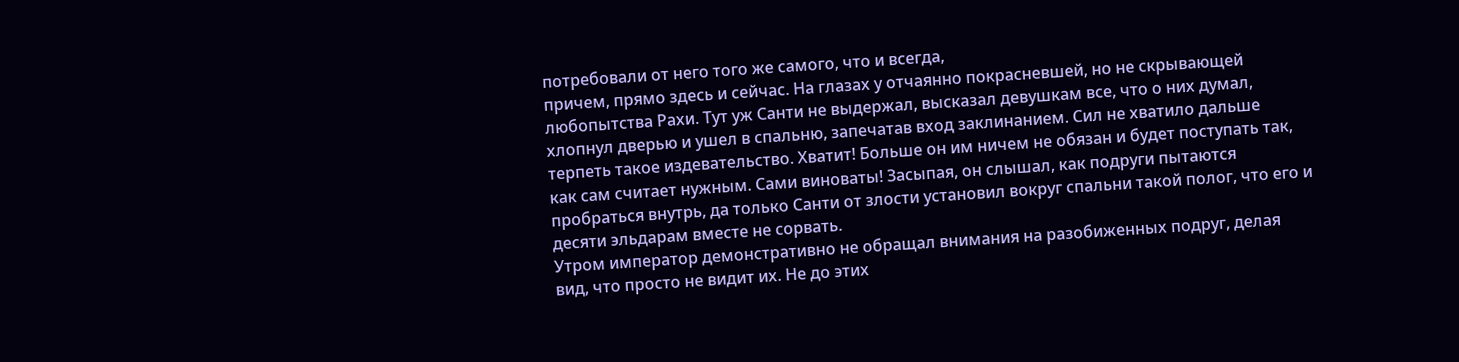потребовали от него того же самого, что и всегда,
причем, прямо здесь и сейчас. На глазах у отчаянно покрасневшей, но не скрывающей
любопытства Рахи. Тут уж Санти не выдержал, высказал девушкам все, что о них думал,
хлопнул дверью и ушел в спальню, запечатав вход заклинанием. Сил не хватило дальше
терпеть такое издевательство. Хватит! Больше он им ничем не обязан и будет поступать так,
как сам считает нужным. Сами виноваты! Засыпая, он слышал, как подруги пытаются
пробраться внутрь, да только Санти от злости установил вокруг спальни такой полог, что его и
десяти эльдарам вместе не сорвать.
Утром император демонстративно не обращал внимания на разобиженных подруг, делая
вид, что просто не видит их. Не до этих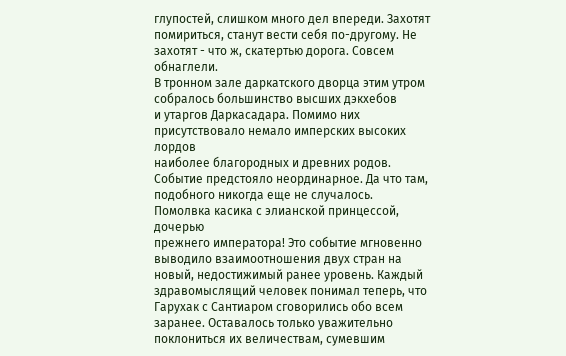глупостей, слишком много дел впереди. Захотят
помириться, станут вести себя по-другому. Не захотят - что ж, скатертью дорога. Совсем
обнаглели.
В тронном зале даркатского дворца этим утром собралось большинство высших дэкхебов
и утаргов Даркасадара. Помимо них присутствовало немало имперских высоких лордов
наиболее благородных и древних родов. Событие предстояло неординарное. Да что там,
подобного никогда еще не случалось. Помолвка касика с элианской принцессой, дочерью
прежнего императора! Это событие мгновенно выводило взаимоотношения двух стран на
новый, недостижимый ранее уровень. Каждый здравомыслящий человек понимал теперь, что
Гарухак с Сантиаром сговорились обо всем заранее. Оставалось только уважительно
поклониться их величествам, сумевшим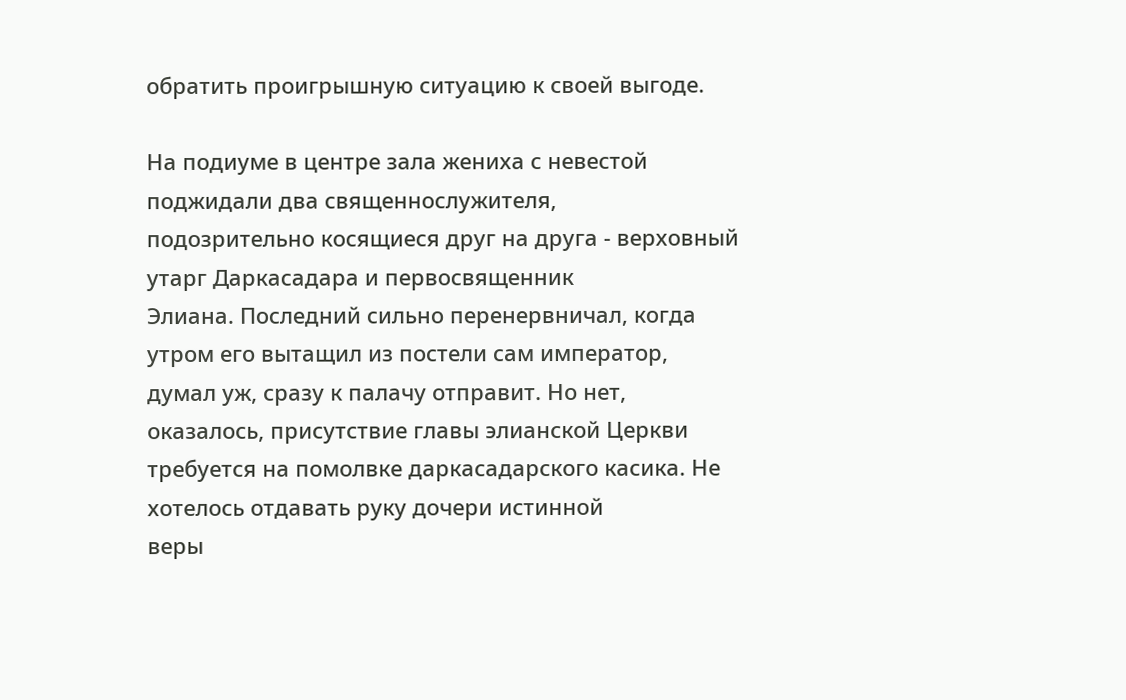обратить проигрышную ситуацию к своей выгоде.

На подиуме в центре зала жениха с невестой поджидали два священнослужителя,
подозрительно косящиеся друг на друга - верховный утарг Даркасадара и первосвященник
Элиана. Последний сильно перенервничал, когда утром его вытащил из постели сам император,
думал уж, сразу к палачу отправит. Но нет, оказалось, присутствие главы элианской Церкви
требуется на помолвке даркасадарского касика. Не хотелось отдавать руку дочери истинной
веры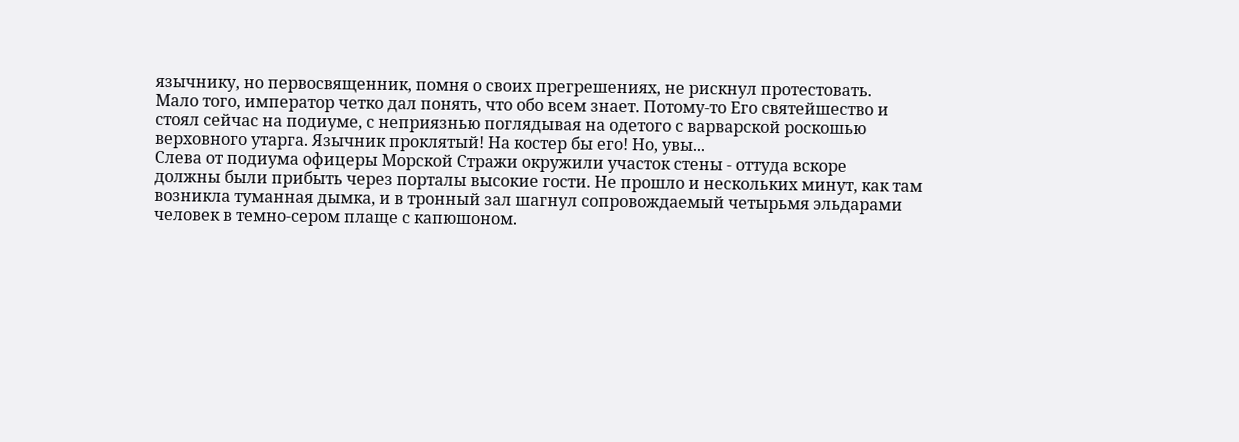язычнику, но первосвященник, помня о своих прегрешениях, не рискнул протестовать.
Мало того, император четко дал понять, что обо всем знает. Потому-то Его святейшество и
стоял сейчас на подиуме, с неприязнью поглядывая на одетого с варварской роскошью
верховного утарга. Язычник проклятый! На костер бы его! Но, увы...
Слева от подиума офицеры Морской Стражи окружили участок стены - оттуда вскоре
должны были прибыть через порталы высокие гости. Не прошло и нескольких минут, как там
возникла туманная дымка, и в тронный зал шагнул сопровождаемый четырьмя эльдарами
человек в темно-сером плаще с капюшоном.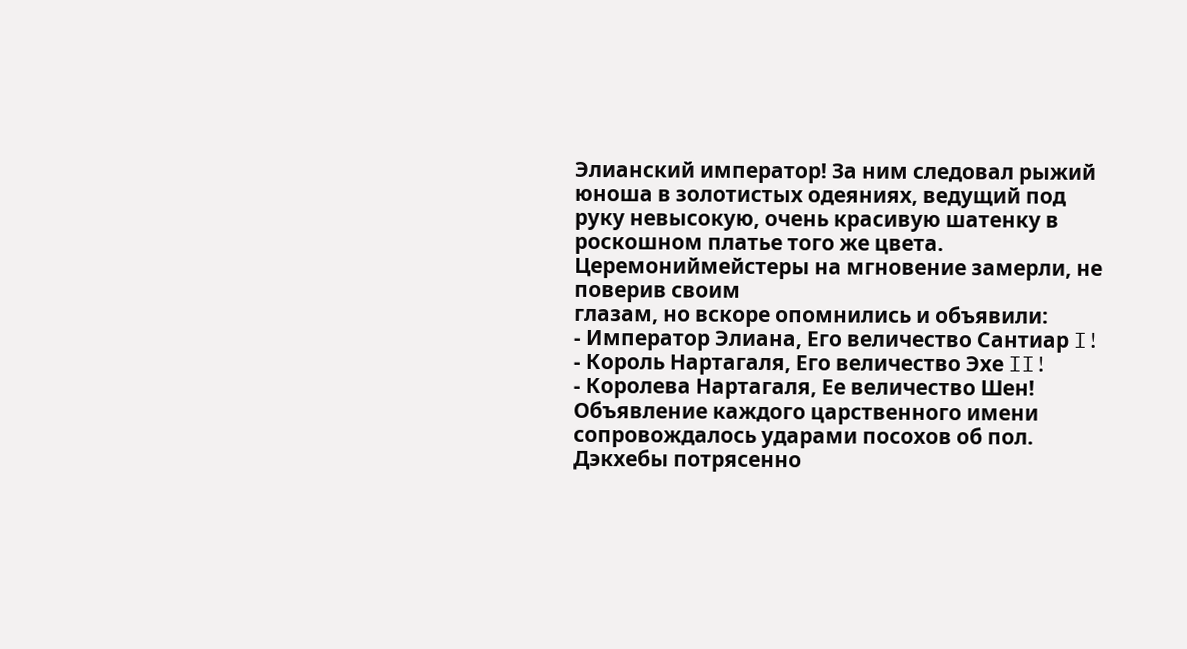Элианский император! За ним следовал рыжий
юноша в золотистых одеяниях, ведущий под руку невысокую, очень красивую шатенку в
роскошном платье того же цвета. Церемониймейстеры на мгновение замерли, не поверив своим
глазам, но вскоре опомнились и объявили:
- Император Элиана, Его величество Сантиар I!
- Король Нартагаля, Его величество Эхе II!
- Королева Нартагаля, Ее величество Шен!
Объявление каждого царственного имени сопровождалось ударами посохов об пол.
Дэкхебы потрясенно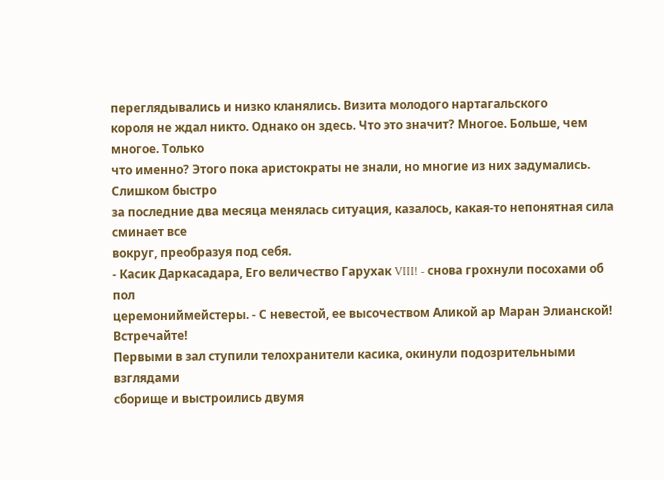переглядывались и низко кланялись. Визита молодого нартагальского
короля не ждал никто. Однако он здесь. Что это значит? Многое. Больше, чем многое. Только
что именно? Этого пока аристократы не знали, но многие из них задумались. Слишком быстро
за последние два месяца менялась ситуация, казалось, какая-то непонятная сила сминает все
вокруг, преобразуя под себя.
- Касик Даркасадара, Его величество Гарухак VIII! - снова грохнули посохами об пол
церемониймейстеры. - С невестой, ее высочеством Аликой ар Маран Элианской! Встречайте!
Первыми в зал ступили телохранители касика, окинули подозрительными взглядами
сборище и выстроились двумя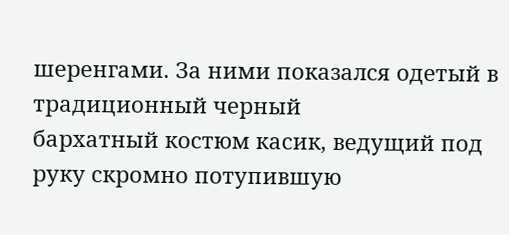шеренгами. За ними показался одетый в традиционный черный
бархатный костюм касик, ведущий под руку скромно потупившую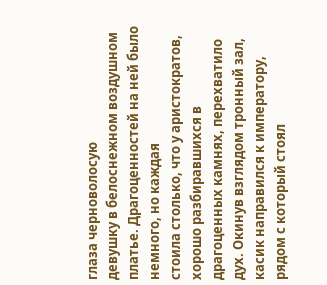глаза черноволосую
девушку в белоснежном воздушном платье. Драгоценностей на ней было немного, но каждая
стоила столько, что у аристократов, хорошо разбиравшихся в драгоценных камнях, перехватило
дух. Окинув взглядом тронный зал, касик направился к императору, рядом с который стоял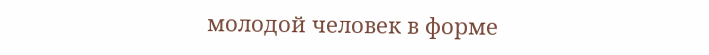молодой человек в форме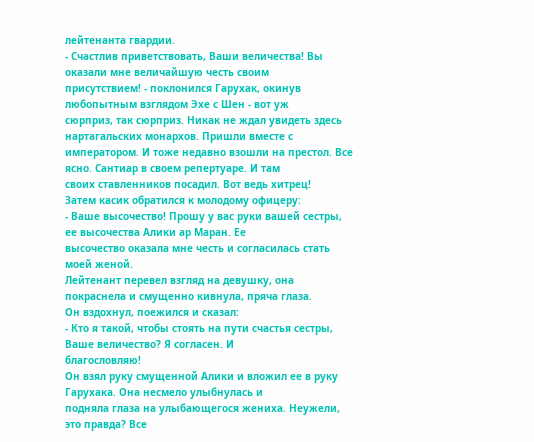лейтенанта гвардии.
- Счастлив приветствовать, Ваши величества! Вы оказали мне величайшую честь своим
присутствием! - поклонился Гарухак, окинув любопытным взглядом Эхе с Шен - вот уж
сюрприз, так сюрприз. Никак не ждал увидеть здесь нартагальских монархов. Пришли вместе с
императором. И тоже недавно взошли на престол. Все ясно. Сантиар в своем репертуаре. И там
своих ставленников посадил. Вот ведь хитрец!
Затем касик обратился к молодому офицеру:
- Ваше высочество! Прошу у вас руки вашей сестры, ее высочества Алики ар Маран. Ее
высочество оказала мне честь и согласилась стать моей женой.
Лейтенант перевел взгляд на девушку, она покраснела и смущенно кивнула, пряча глаза.
Он вздохнул, поежился и сказал:
- Кто я такой, чтобы стоять на пути счастья сестры, Ваше величество? Я согласен. И
благословляю!
Он взял руку смущенной Алики и вложил ее в руку Гарухака. Она несмело улыбнулась и
подняла глаза на улыбающегося жениха. Неужели, это правда? Все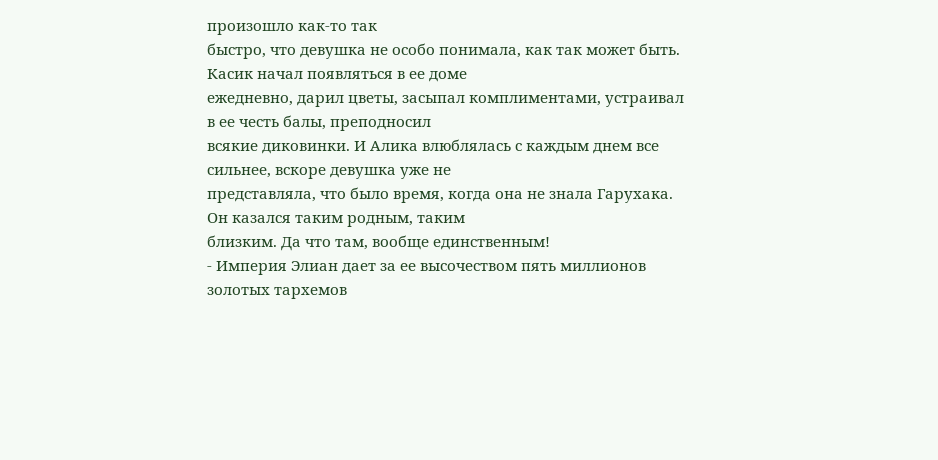произошло как-то так
быстро, что девушка не особо понимала, как так может быть. Касик начал появляться в ее доме
ежедневно, дарил цветы, засыпал комплиментами, устраивал в ее честь балы, преподносил
всякие диковинки. И Алика влюблялась с каждым днем все сильнее, вскоре девушка уже не
представляла, что было время, когда она не знала Гарухака. Он казался таким родным, таким
близким. Да что там, вообще единственным!
- Империя Элиан дает за ее высочеством пять миллионов золотых тархемов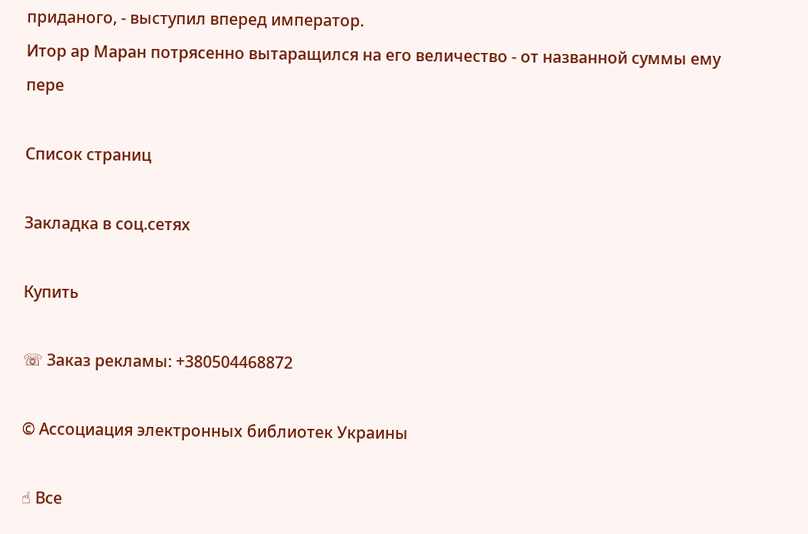приданого, - выступил вперед император.
Итор ар Маран потрясенно вытаращился на его величество - от названной суммы ему
пере

Список страниц

Закладка в соц.сетях

Купить

☏ Заказ рекламы: +380504468872

© Ассоциация электронных библиотек Украины

☝ Все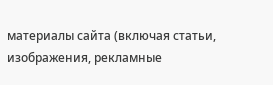материалы сайта (включая статьи, изображения, рекламные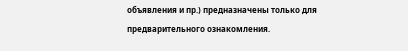объявления и пр.) предназначены только для предварительного ознакомления.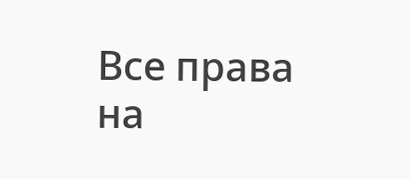Все права на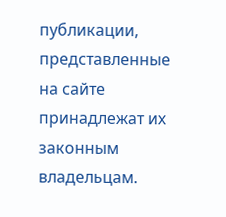публикации, представленные на сайте принадлежат их законным владельцам.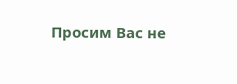Просим Вас не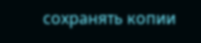сохранять копии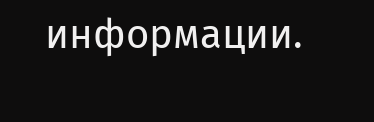информации.